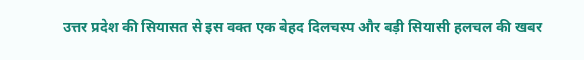उत्तर प्रदेश की सियासत से इस वक्त एक बेहद दिलचस्प और बड़ी सियासी हलचल की खबर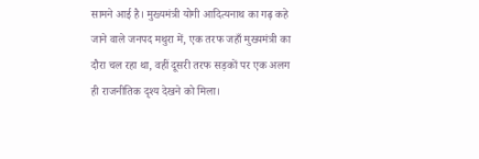सामने आई है। मुख्यमंत्री योगी आदित्यनाथ का गढ़ कहे जाने वाले जनपद मथुरा में, एक तरफ जहाँ मुख्यमंत्री का दौरा चल रहा था, वहीं दूसरी तरफ सड़कों पर एक अलग ही राजनीतिक दृश्य देखने को मिला।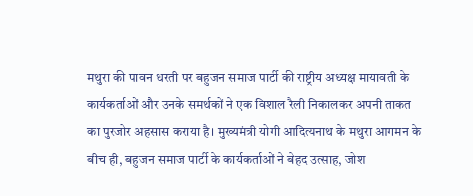मथुरा की पावन धरती पर बहुजन समाज पार्टी की राष्ट्रीय अध्यक्ष मायावती के कार्यकर्ताओं और उनके समर्थकों ने एक विशाल रैली निकालकर अपनी ताकत का पुरजोर अहसास कराया है। मुख्यमंत्री योगी आदित्यनाथ के मथुरा आगमन के बीच ही, बहुजन समाज पार्टी के कार्यकर्ताओं ने बेहद उत्साह, जोश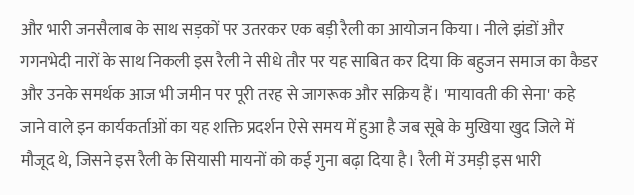और भारी जनसैलाब के साथ सड़कों पर उतरकर एक बड़ी रैली का आयोजन किया। नीले झंडों और गगनभेदी नारों के साथ निकली इस रैली ने सीधे तौर पर यह साबित कर दिया कि बहुजन समाज का कैडर और उनके समर्थक आज भी जमीन पर पूरी तरह से जागरूक और सक्रिय हैं। 'मायावती की सेना' कहे जाने वाले इन कार्यकर्ताओं का यह शक्ति प्रदर्शन ऐसे समय में हुआ है जब सूबे के मुखिया खुद जिले में मौजूद थे, जिसने इस रैली के सियासी मायनों को कई गुना बढ़ा दिया है। रैली में उमड़ी इस भारी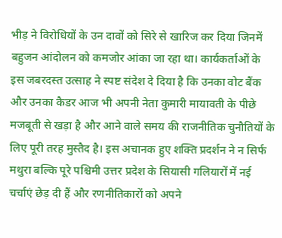भीड़ ने विरोधियों के उन दावों को सिरे से खारिज कर दिया जिनमें बहुजन आंदोलन को कमजोर आंका जा रहा था। कार्यकर्ताओं के इस जबरदस्त उत्साह ने स्पष्ट संदेश दे दिया है कि उनका वोट बैंक और उनका कैडर आज भी अपनी नेता कुमारी मायावती के पीछे मजबूती से खड़ा है और आने वाले समय की राजनीतिक चुनौतियों के लिए पूरी तरह मुस्तैद है। इस अचानक हुए शक्ति प्रदर्शन ने न सिर्फ मथुरा बल्कि पूरे पश्चिमी उत्तर प्रदेश के सियासी गलियारों में नई चर्चाएं छेड़ दी हैं और रणनीतिकारों को अपने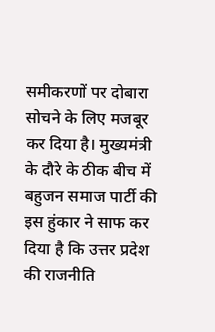समीकरणों पर दोबारा सोचने के लिए मजबूर कर दिया है। मुख्यमंत्री के दौरे के ठीक बीच में बहुजन समाज पार्टी की इस हुंकार ने साफ कर दिया है कि उत्तर प्रदेश की राजनीति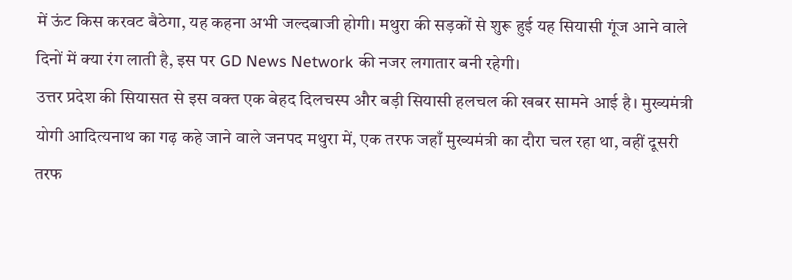में ऊंट किस करवट बैठेगा, यह कहना अभी जल्दबाजी होगी। मथुरा की सड़कों से शुरू हुई यह सियासी गूंज आने वाले दिनों में क्या रंग लाती है, इस पर GD News Network की नजर लगातार बनी रहेगी।
उत्तर प्रदेश की सियासत से इस वक्त एक बेहद दिलचस्प और बड़ी सियासी हलचल की खबर सामने आई है। मुख्यमंत्री योगी आदित्यनाथ का गढ़ कहे जाने वाले जनपद मथुरा में, एक तरफ जहाँ मुख्यमंत्री का दौरा चल रहा था, वहीं दूसरी तरफ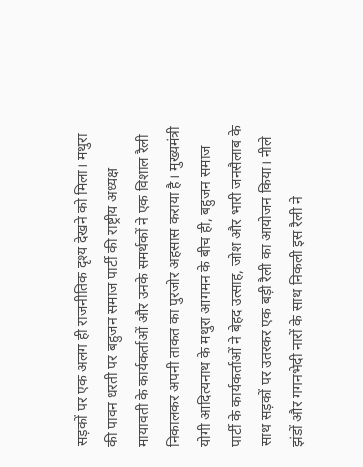सड़कों पर एक अलग ही राजनीतिक दृश्य देखने को मिला। मथुरा की पावन धरती पर बहुजन समाज पार्टी की राष्ट्रीय अध्यक्ष मायावती के कार्यकर्ताओं और उनके समर्थकों ने एक विशाल रैली निकालकर अपनी ताकत का पुरजोर अहसास कराया है। मुख्यमंत्री योगी आदित्यनाथ के मथुरा आगमन के बीच ही, बहुजन समाज पार्टी के कार्यकर्ताओं ने बेहद उत्साह, जोश और भारी जनसैलाब के साथ सड़कों पर उतरकर एक बड़ी रैली का आयोजन किया। नीले झंडों और गगनभेदी नारों के साथ निकली इस रैली ने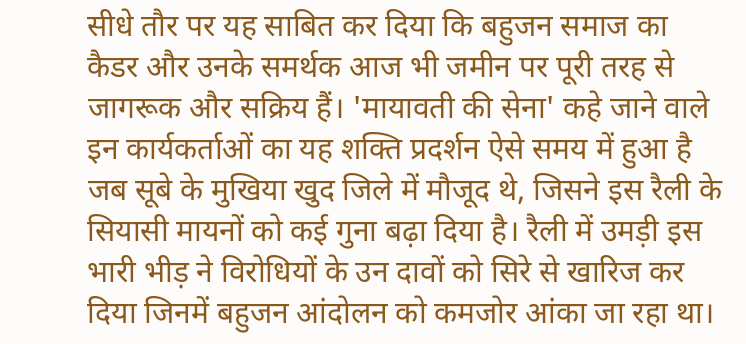सीधे तौर पर यह साबित कर दिया कि बहुजन समाज का कैडर और उनके समर्थक आज भी जमीन पर पूरी तरह से जागरूक और सक्रिय हैं। 'मायावती की सेना' कहे जाने वाले इन कार्यकर्ताओं का यह शक्ति प्रदर्शन ऐसे समय में हुआ है जब सूबे के मुखिया खुद जिले में मौजूद थे, जिसने इस रैली के सियासी मायनों को कई गुना बढ़ा दिया है। रैली में उमड़ी इस भारी भीड़ ने विरोधियों के उन दावों को सिरे से खारिज कर दिया जिनमें बहुजन आंदोलन को कमजोर आंका जा रहा था।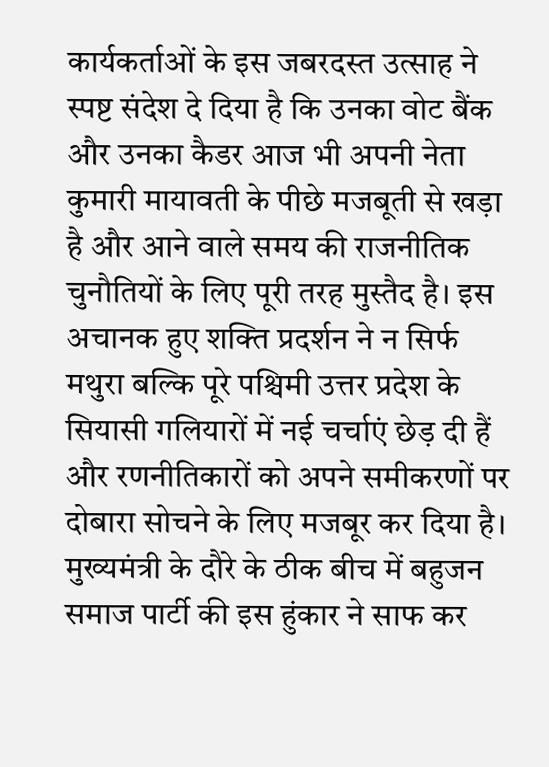कार्यकर्ताओं के इस जबरदस्त उत्साह ने स्पष्ट संदेश दे दिया है कि उनका वोट बैंक और उनका कैडर आज भी अपनी नेता कुमारी मायावती के पीछे मजबूती से खड़ा है और आने वाले समय की राजनीतिक चुनौतियों के लिए पूरी तरह मुस्तैद है। इस अचानक हुए शक्ति प्रदर्शन ने न सिर्फ मथुरा बल्कि पूरे पश्चिमी उत्तर प्रदेश के सियासी गलियारों में नई चर्चाएं छेड़ दी हैं और रणनीतिकारों को अपने समीकरणों पर दोबारा सोचने के लिए मजबूर कर दिया है। मुख्यमंत्री के दौरे के ठीक बीच में बहुजन समाज पार्टी की इस हुंकार ने साफ कर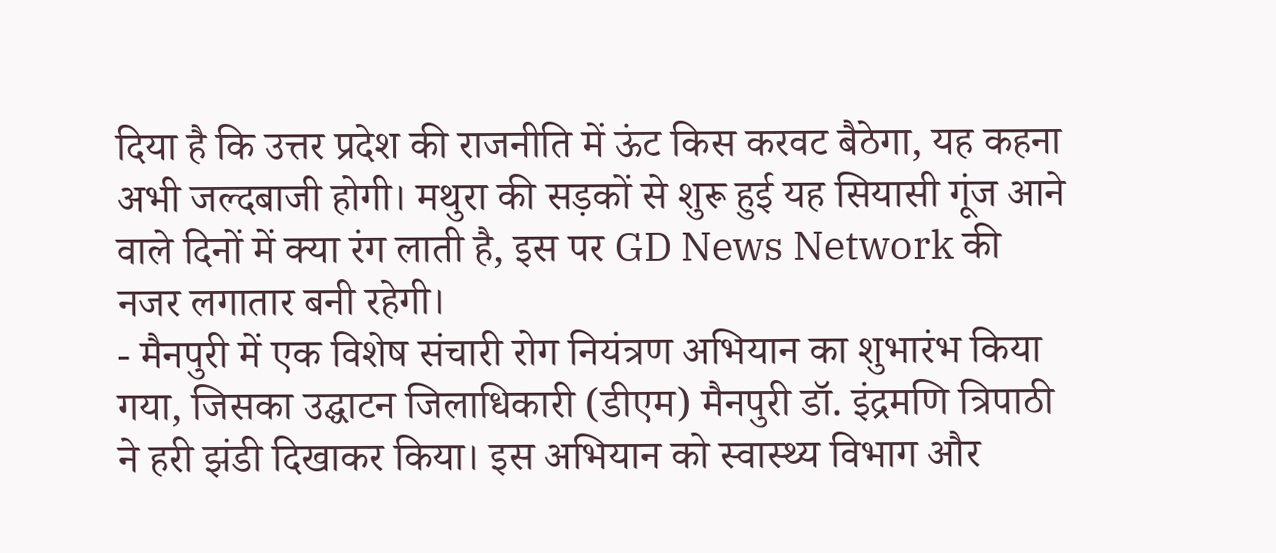दिया है कि उत्तर प्रदेश की राजनीति में ऊंट किस करवट बैठेगा, यह कहना अभी जल्दबाजी होगी। मथुरा की सड़कों से शुरू हुई यह सियासी गूंज आने वाले दिनों में क्या रंग लाती है, इस पर GD News Network की नजर लगातार बनी रहेगी।
- मैनपुरी में एक विशेष संचारी रोग नियंत्रण अभियान का शुभारंभ किया गया, जिसका उद्घाटन जिलाधिकारी (डीएम) मैनपुरी डॉ. इंद्रमणि त्रिपाठी ने हरी झंडी दिखाकर किया। इस अभियान को स्वास्थ्य विभाग और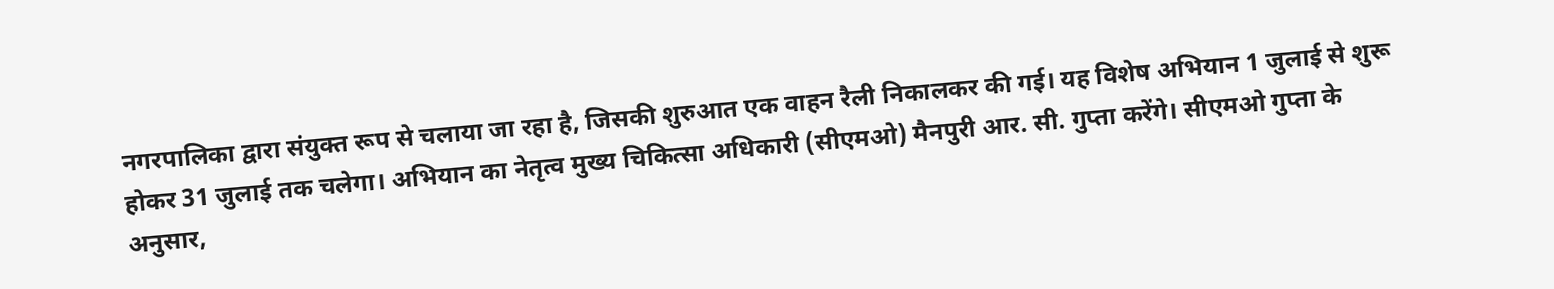नगरपालिका द्वारा संयुक्त रूप से चलाया जा रहा है, जिसकी शुरुआत एक वाहन रैली निकालकर की गई। यह विशेष अभियान 1 जुलाई से शुरू होकर 31 जुलाई तक चलेगा। अभियान का नेतृत्व मुख्य चिकित्सा अधिकारी (सीएमओ) मैनपुरी आर. सी. गुप्ता करेंगे। सीएमओ गुप्ता के अनुसार,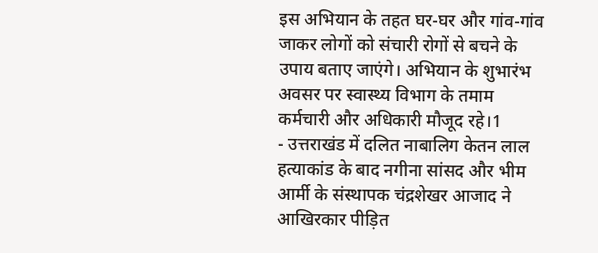इस अभियान के तहत घर-घर और गांव-गांव जाकर लोगों को संचारी रोगों से बचने के उपाय बताए जाएंगे। अभियान के शुभारंभ अवसर पर स्वास्थ्य विभाग के तमाम कर्मचारी और अधिकारी मौजूद रहे।1
- उत्तराखंड में दलित नाबालिग केतन लाल हत्याकांड के बाद नगीना सांसद और भीम आर्मी के संस्थापक चंद्रशेखर आजाद ने आखिरकार पीड़ित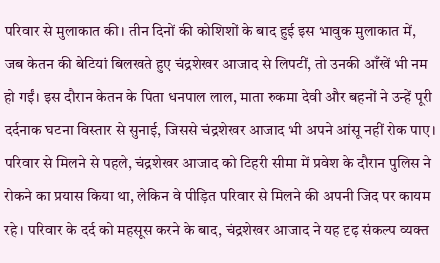परिवार से मुलाकात की। तीन दिनों की कोशिशों के बाद हुई इस भावुक मुलाकात में, जब केतन की बेटियां बिलखते हुए चंद्रशेखर आजाद से लिपटीं, तो उनकी आँखें भी नम हो गईं। इस दौरान केतन के पिता धनपाल लाल, माता रुकमा देवी और बहनों ने उन्हें पूरी दर्दनाक घटना विस्तार से सुनाई, जिससे चंद्रशेखर आजाद भी अपने आंसू नहीं रोक पाए। परिवार से मिलने से पहले, चंद्रशेखर आजाद को टिहरी सीमा में प्रवेश के दौरान पुलिस ने रोकने का प्रयास किया था, लेकिन वे पीड़ित परिवार से मिलने की अपनी जिद पर कायम रहे। परिवार के दर्द को महसूस करने के बाद, चंद्रशेखर आजाद ने यह दृढ़ संकल्प व्यक्त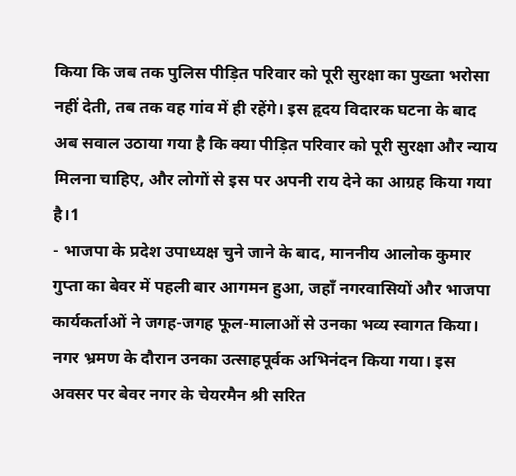किया कि जब तक पुलिस पीड़ित परिवार को पूरी सुरक्षा का पुख्ता भरोसा नहीं देती, तब तक वह गांव में ही रहेंगे। इस हृदय विदारक घटना के बाद अब सवाल उठाया गया है कि क्या पीड़ित परिवार को पूरी सुरक्षा और न्याय मिलना चाहिए, और लोगों से इस पर अपनी राय देने का आग्रह किया गया है।1
- भाजपा के प्रदेश उपाध्यक्ष चुने जाने के बाद, माननीय आलोक कुमार गुप्ता का बेवर में पहली बार आगमन हुआ, जहाँ नगरवासियों और भाजपा कार्यकर्ताओं ने जगह-जगह फूल-मालाओं से उनका भव्य स्वागत किया। नगर भ्रमण के दौरान उनका उत्साहपूर्वक अभिनंदन किया गया। इस अवसर पर बेवर नगर के चेयरमैन श्री सरित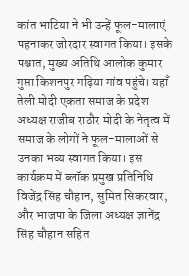कांत भाटिया ने भी उन्हें फूल-मालाएं पहनाकर जोरदार स्वागत किया। इसके पश्चात, मुख्य अतिथि आलोक कुमार गुप्ता किशनपुर गढ़िया गांव पहुंचे। यहाँ तेली मोदी एकता समाज के प्रदेश अध्यक्ष राजीब राठौर मोदी के नेतृत्व में समाज के लोगों ने फूल-मालाओं से उनका भव्य स्वागत किया। इस कार्यक्रम में ब्लॉक प्रमुख प्रतिनिधि विजेंद्र सिंह चौहान, सुमित सिकरवार, और भाजपा के जिला अध्यक्ष ज्ञानेंद्र सिंह चौहान सहित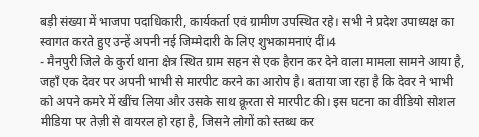बड़ी संख्या में भाजपा पदाधिकारी, कार्यकर्ता एवं ग्रामीण उपस्थित रहे। सभी ने प्रदेश उपाध्यक्ष का स्वागत करते हुए उन्हें अपनी नई जिम्मेदारी के लिए शुभकामनाएं दीं।4
- मैनपुरी जिले के कुर्रा थाना क्षेत्र स्थित ग्राम सहन से एक हैरान कर देने वाला मामला सामने आया है, जहाँ एक देवर पर अपनी भाभी से मारपीट करने का आरोप है। बताया जा रहा है कि देवर ने भाभी को अपने कमरे में खींच लिया और उसके साथ क्रूरता से मारपीट की। इस घटना का वीडियो सोशल मीडिया पर तेज़ी से वायरल हो रहा है, जिसने लोगों को स्तब्ध कर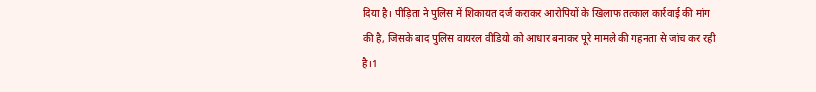दिया है। पीड़िता ने पुलिस में शिकायत दर्ज कराकर आरोपियों के खिलाफ तत्काल कार्रवाई की मांग की है, जिसके बाद पुलिस वायरल वीडियो को आधार बनाकर पूरे मामले की गहनता से जांच कर रही है।1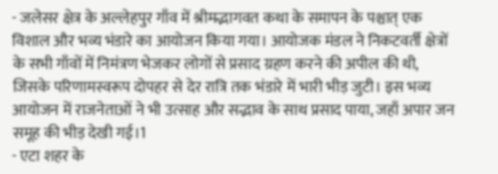- जलेसर क्षेत्र के अल्लेहपुर गाँव में श्रीमद्भागवत कथा के समापन के पश्चात् एक विशाल और भव्य भंडारे का आयोजन किया गया। आयोजक मंडल ने निकटवर्ती क्षेत्रों के सभी गाँवों में निमंत्रण भेजकर लोगों से प्रसाद ग्रहण करने की अपील की थी, जिसके परिणामस्वरूप दोपहर से देर रात्रि तक भंडारे में भारी भीड़ जुटी। इस भव्य आयोजन में राजनेताओं ने भी उत्साह और सद्भाव के साथ प्रसाद पाया, जहाँ अपार जन समूह की भीड़ देखी गई।1
- एटा शहर के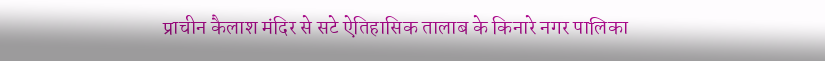प्राचीन कैलाश मंदिर से सटे ऐतिहासिक तालाब के किनारे नगर पालिका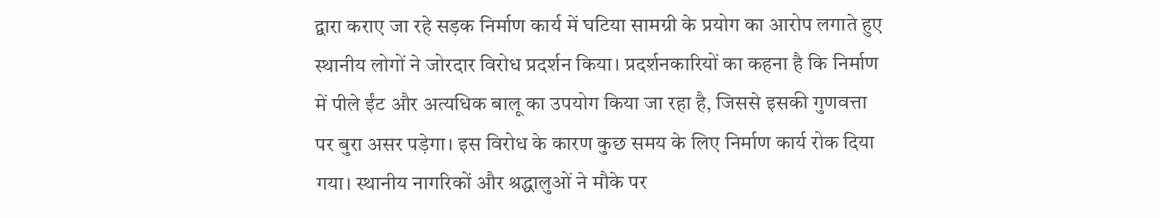द्वारा कराए जा रहे सड़क निर्माण कार्य में घटिया सामग्री के प्रयोग का आरोप लगाते हुए स्थानीय लोगों ने जोरदार विरोध प्रदर्शन किया। प्रदर्शनकारियों का कहना है कि निर्माण में पीले ईंट और अत्यधिक बालू का उपयोग किया जा रहा है, जिससे इसकी गुणवत्ता पर बुरा असर पड़ेगा। इस विरोध के कारण कुछ समय के लिए निर्माण कार्य रोक दिया गया। स्थानीय नागरिकों और श्रद्धालुओं ने मौके पर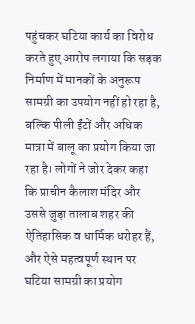पहुंचकर घटिया कार्य का विरोध करते हुए आरोप लगाया कि सड़क निर्माण में मानकों के अनुरूप सामग्री का उपयोग नहीं हो रहा है, बल्कि पीली ईंटों और अधिक मात्रा में बालू का प्रयोग किया जा रहा है। लोगों ने जोर देकर कहा कि प्राचीन कैलाश मंदिर और उससे जुड़ा तालाब शहर की ऐतिहासिक व धार्मिक धरोहर हैं, और ऐसे महत्वपूर्ण स्थान पर घटिया सामग्री का प्रयोग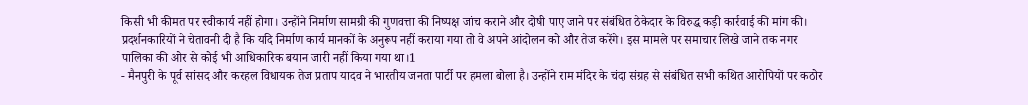किसी भी कीमत पर स्वीकार्य नहीं होगा। उन्होंने निर्माण सामग्री की गुणवत्ता की निष्पक्ष जांच कराने और दोषी पाए जाने पर संबंधित ठेकेदार के विरुद्ध कड़ी कार्रवाई की मांग की। प्रदर्शनकारियों ने चेतावनी दी है कि यदि निर्माण कार्य मानकों के अनुरूप नहीं कराया गया तो वे अपने आंदोलन को और तेज करेंगे। इस मामले पर समाचार लिखे जाने तक नगर पालिका की ओर से कोई भी आधिकारिक बयान जारी नहीं किया गया था।1
- मैनपुरी के पूर्व सांसद और करहल विधायक तेज प्रताप यादव ने भारतीय जनता पार्टी पर हमला बोला है। उन्होंने राम मंदिर के चंदा संग्रह से संबंधित सभी कथित आरोपियों पर कठोर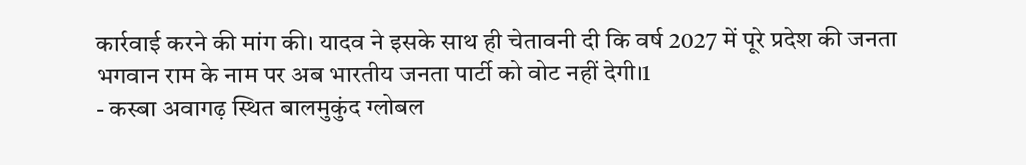कार्रवाई करने की मांग की। यादव ने इसके साथ ही चेतावनी दी कि वर्ष 2027 में पूरे प्रदेश की जनता भगवान राम के नाम पर अब भारतीय जनता पार्टी को वोट नहीं देगी।1
- कस्बा अवागढ़ स्थित बालमुकुंद ग्लोबल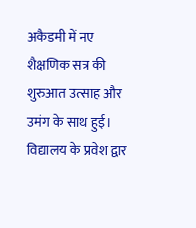अकैडमी में नए शैक्षणिक सत्र की शुरुआत उत्साह और उमंग के साथ हुई। विद्यालय के प्रवेश द्वार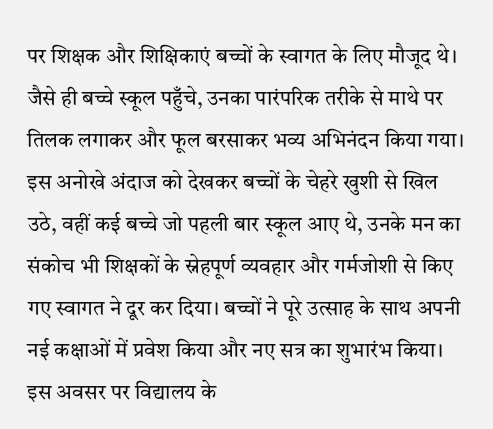पर शिक्षक और शिक्षिकाएं बच्चों के स्वागत के लिए मौजूद थे। जैसे ही बच्चे स्कूल पहुँचे, उनका पारंपरिक तरीके से माथे पर तिलक लगाकर और फूल बरसाकर भव्य अभिनंदन किया गया। इस अनोखे अंदाज को देखकर बच्चों के चेहरे खुशी से खिल उठे, वहीं कई बच्चे जो पहली बार स्कूल आए थे, उनके मन का संकोच भी शिक्षकों के स्नेहपूर्ण व्यवहार और गर्मजोशी से किए गए स्वागत ने दूर कर दिया। बच्चों ने पूरे उत्साह के साथ अपनी नई कक्षाओं में प्रवेश किया और नए सत्र का शुभारंभ किया। इस अवसर पर विद्यालय के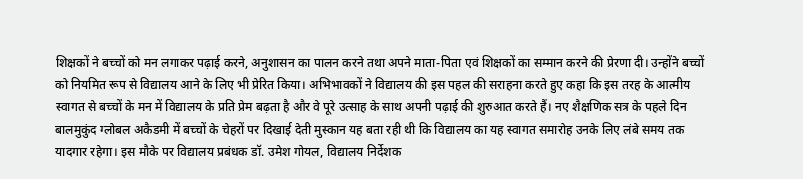शिक्षकों ने बच्चों को मन लगाकर पढ़ाई करने, अनुशासन का पालन करने तथा अपने माता-पिता एवं शिक्षकों का सम्मान करने की प्रेरणा दी। उन्होंने बच्चों को नियमित रूप से विद्यालय आने के लिए भी प्रेरित किया। अभिभावकों ने विद्यालय की इस पहल की सराहना करते हुए कहा कि इस तरह के आत्मीय स्वागत से बच्चों के मन में विद्यालय के प्रति प्रेम बढ़ता है और वे पूरे उत्साह के साथ अपनी पढ़ाई की शुरुआत करते हैं। नए शैक्षणिक सत्र के पहले दिन बालमुकुंद ग्लोबल अकैडमी में बच्चों के चेहरों पर दिखाई देती मुस्कान यह बता रही थी कि विद्यालय का यह स्वागत समारोह उनके लिए लंबे समय तक यादगार रहेगा। इस मौके पर विद्यालय प्रबंधक डॉ. उमेश गोयल, विद्यालय निर्देशक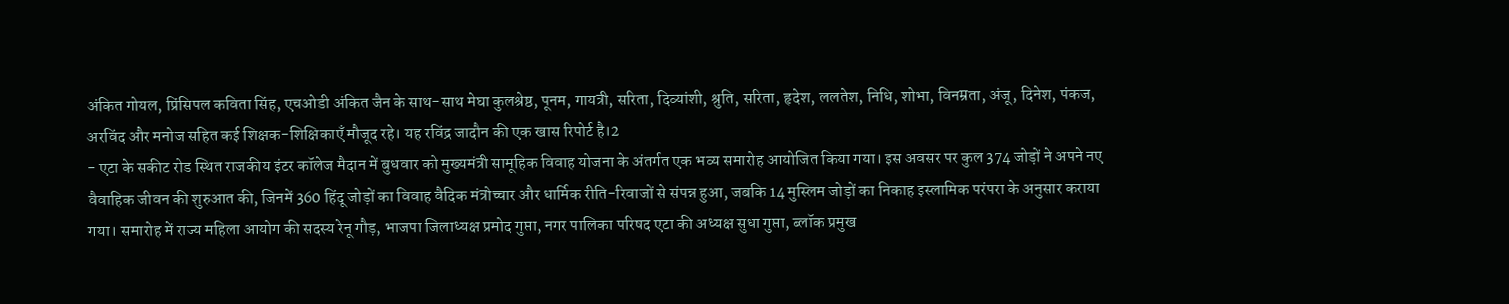अंकित गोयल, प्रिंसिपल कविता सिंह, एचओडी अंकित जैन के साथ-साथ मेघा कुलश्रेष्ठ, पूनम, गायत्री, सरिता, दिव्यांशी, श्रुति, सरिता, हृदेश, ललतेश, निधि, शोभा, विनम्रता, अंजू, दिनेश, पंकज, अरविंद और मनोज सहित कई शिक्षक-शिक्षिकाएँ मौजूद रहे। यह रविंद्र जादौन की एक खास रिपोर्ट है।2
- एटा के सकीट रोड स्थित राजकीय इंटर कॉलेज मैदान में बुधवार को मुख्यमंत्री सामूहिक विवाह योजना के अंतर्गत एक भव्य समारोह आयोजित किया गया। इस अवसर पर कुल 374 जोड़ों ने अपने नए वैवाहिक जीवन की शुरुआत की, जिनमें 360 हिंदू जोड़ों का विवाह वैदिक मंत्रोच्चार और धार्मिक रीति-रिवाजों से संपन्न हुआ, जबकि 14 मुस्लिम जोड़ों का निकाह इस्लामिक परंपरा के अनुसार कराया गया। समारोह में राज्य महिला आयोग की सदस्य रेनू गौड़, भाजपा जिलाध्यक्ष प्रमोद गुप्ता, नगर पालिका परिषद एटा की अध्यक्ष सुधा गुप्ता, ब्लॉक प्रमुख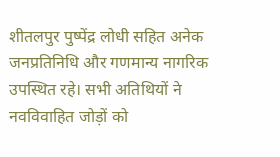शीतलपुर पुष्पेंद्र लोधी सहित अनेक जनप्रतिनिधि और गणमान्य नागरिक उपस्थित रहे। सभी अतिथियों ने नवविवाहित जोड़ों को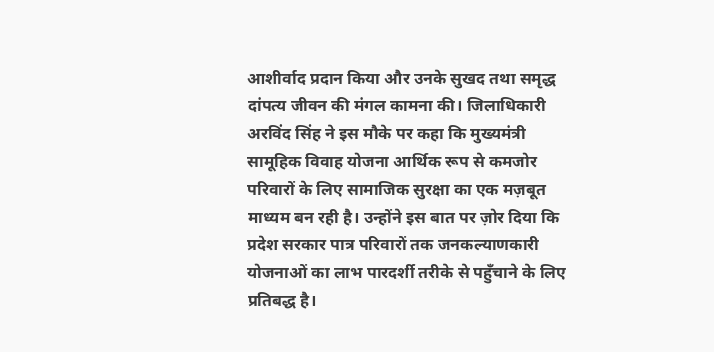आशीर्वाद प्रदान किया और उनके सुखद तथा समृद्ध दांपत्य जीवन की मंगल कामना की। जिलाधिकारी अरविंद सिंह ने इस मौके पर कहा कि मुख्यमंत्री सामूहिक विवाह योजना आर्थिक रूप से कमजोर परिवारों के लिए सामाजिक सुरक्षा का एक मज़बूत माध्यम बन रही है। उन्होंने इस बात पर ज़ोर दिया कि प्रदेश सरकार पात्र परिवारों तक जनकल्याणकारी योजनाओं का लाभ पारदर्शी तरीके से पहुँचाने के लिए प्रतिबद्ध है।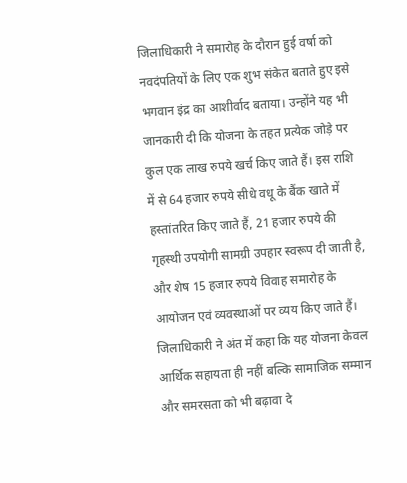जिलाधिकारी ने समारोह के दौरान हुई वर्षा को नवदंपतियों के लिए एक शुभ संकेत बताते हुए इसे भगवान इंद्र का आशीर्वाद बताया। उन्होंने यह भी जानकारी दी कि योजना के तहत प्रत्येक जोड़े पर कुल एक लाख रुपये खर्च किए जाते हैं। इस राशि में से 64 हजार रुपये सीधे वधू के बैंक खाते में हस्तांतरित किए जाते हैं, 21 हजार रुपये की गृहस्थी उपयोगी सामग्री उपहार स्वरूप दी जाती है, और शेष 15 हजार रुपये विवाह समारोह के आयोजन एवं व्यवस्थाओं पर व्यय किए जाते हैं। जिलाधिकारी ने अंत में कहा कि यह योजना केवल आर्थिक सहायता ही नहीं बल्कि सामाजिक सम्मान और समरसता को भी बढ़ावा दे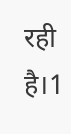रही है।1